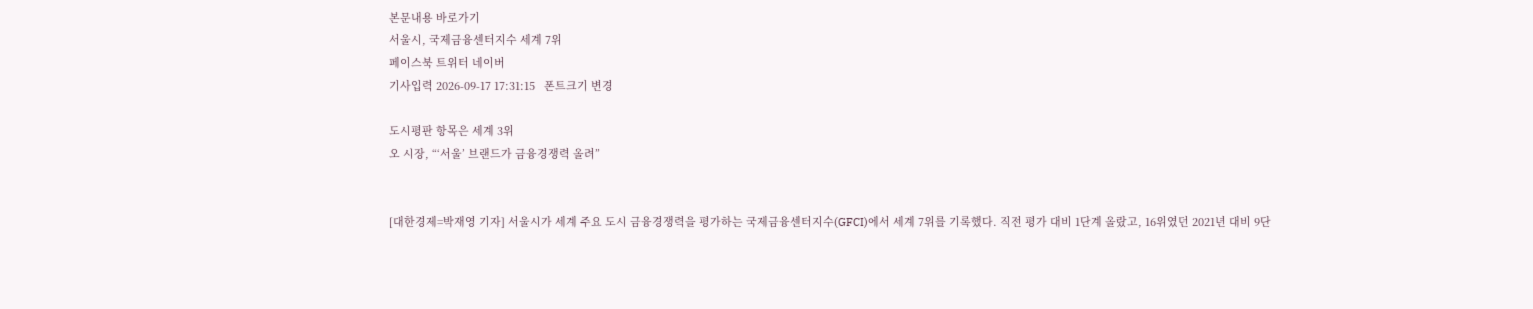본문내용 바로가기
서울시, 국제금융센터지수 세계 7위
페이스북 트위터 네이버
기사입력 2026-09-17 17:31:15   폰트크기 변경

도시평판 항목은 세계 3위
오 시장, “‘서울’ 브랜드가 금융경쟁력 올려”


[대한경제=박재영 기자] 서울시가 세계 주요 도시 금융경쟁력을 평가하는 국제금융센터지수(GFCI)에서 세계 7위를 기록했다. 직전 평가 대비 1단계 올랐고, 16위였던 2021년 대비 9단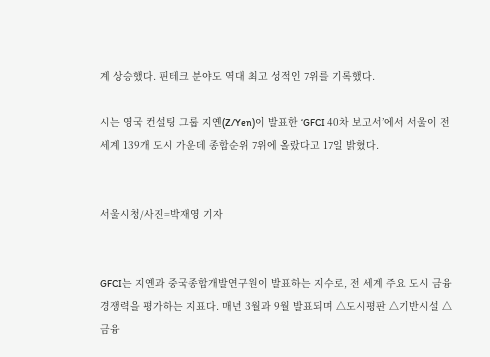계 상승했다. 핀테크 분야도 역대 최고 성적인 7위를 기록했다.

시는 영국 컨설팅 그룹 지옌(Z/Yen)이 발표한 ‘GFCI 40차 보고서’에서 서울이 전 세계 139개 도시 가운데 종합순위 7위에 올랐다고 17일 밝혔다.


서울시청/사진=박재영 기자


GFCI는 지옌과 중국종합개발연구원이 발표하는 지수로, 전 세계 주요 도시 금융경쟁력을 평가하는 지표다. 매년 3월과 9월 발표되며 △도시평판 △기반시설 △금융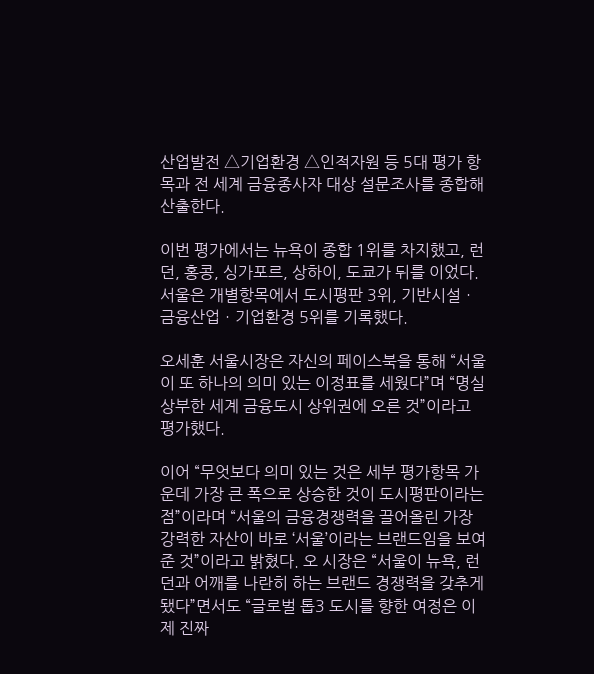산업발전 △기업환경 △인적자원 등 5대 평가 항목과 전 세계 금융종사자 대상 설문조사를 종합해 산출한다.

이번 평가에서는 뉴욕이 종합 1위를 차지했고, 런던, 홍콩, 싱가포르, 상하이, 도쿄가 뒤를 이었다. 서울은 개별항목에서 도시평판 3위, 기반시설ㆍ금융산업ㆍ기업환경 5위를 기록했다.

오세훈 서울시장은 자신의 페이스북을 통해 “서울이 또 하나의 의미 있는 이정표를 세웠다”며 “명실상부한 세계 금융도시 상위권에 오른 것”이라고 평가했다.

이어 “무엇보다 의미 있는 것은 세부 평가항목 가운데 가장 큰 폭으로 상승한 것이 도시평판이라는 점”이라며 “서울의 금융경쟁력을 끌어올린 가장 강력한 자산이 바로 ‘서울’이라는 브랜드임을 보여준 것”이라고 밝혔다. 오 시장은 “서울이 뉴욕, 런던과 어깨를 나란히 하는 브랜드 경쟁력을 갖추게 됐다”면서도 “글로벌 톱3 도시를 향한 여정은 이제 진짜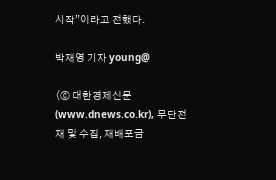시작”이라고 전했다.

박재영 기자 young@

〈ⓒ 대한경제신문(www.dnews.co.kr), 무단전재 및 수집, 재배포금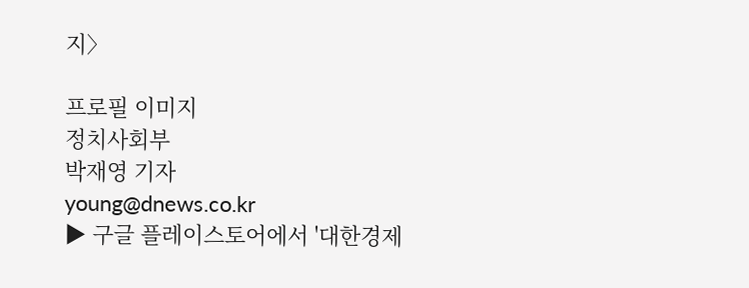지〉

프로필 이미지
정치사회부
박재영 기자
young@dnews.co.kr
▶ 구글 플레이스토어에서 '대한경제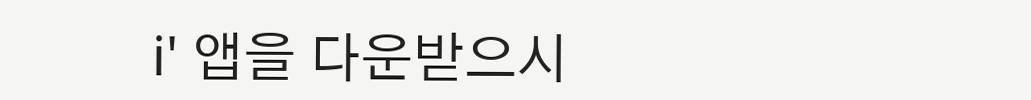i' 앱을 다운받으시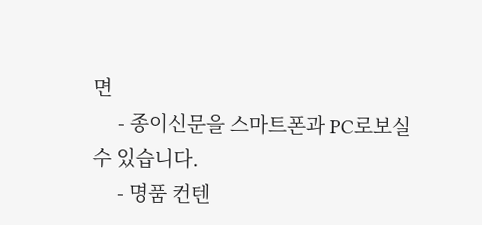면
     - 종이신문을 스마트폰과 PC로보실 수 있습니다.
     - 명품 컨텐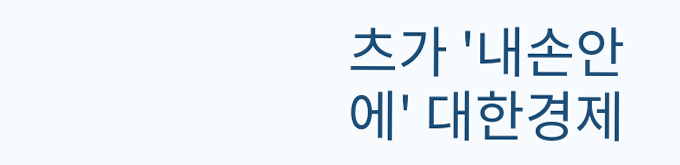츠가 '내손안에' 대한경제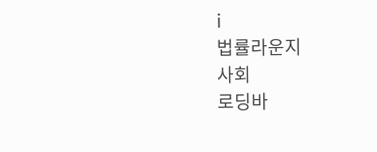i
법률라운지
사회
로딩바